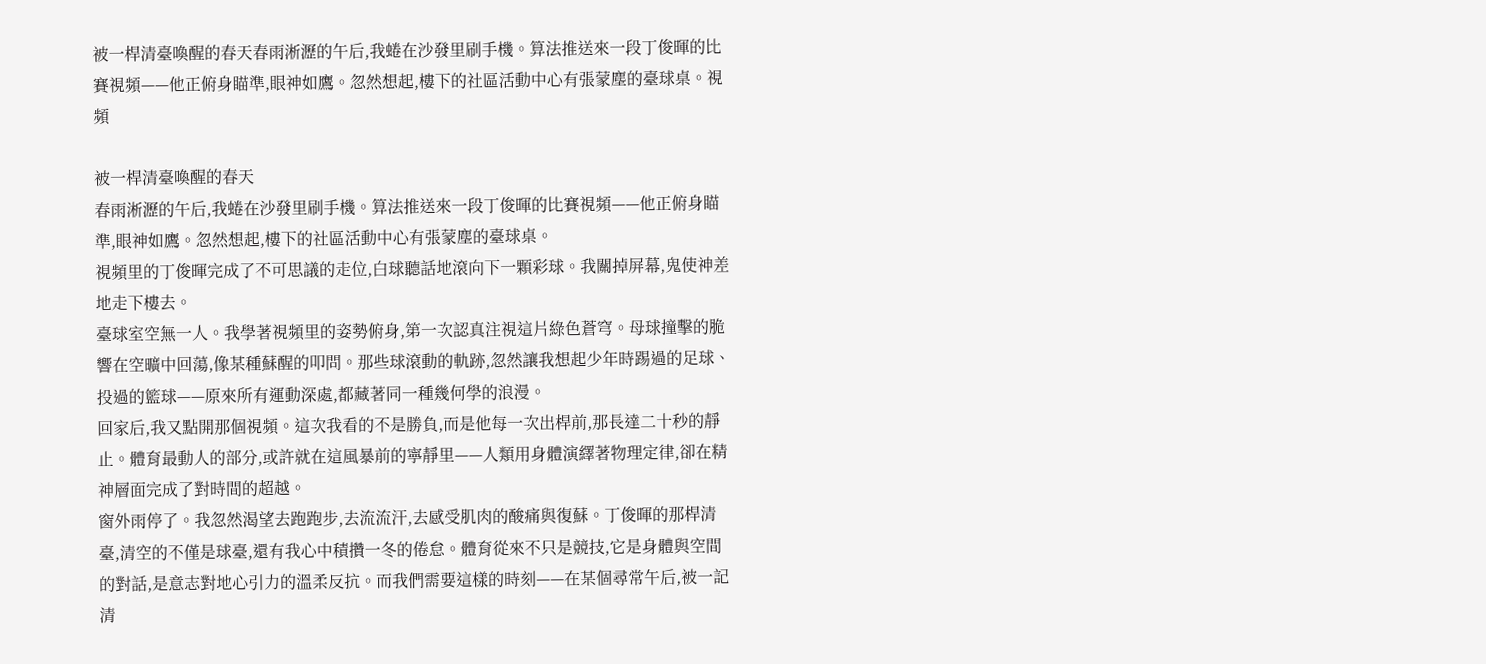被一桿清臺喚醒的春天春雨淅瀝的午后,我蜷在沙發里刷手機。算法推送來一段丁俊暉的比賽視頻——他正俯身瞄準,眼神如鷹。忽然想起,樓下的社區活動中心有張蒙塵的臺球桌。視頻

被一桿清臺喚醒的春天
春雨淅瀝的午后,我蜷在沙發里刷手機。算法推送來一段丁俊暉的比賽視頻——他正俯身瞄準,眼神如鷹。忽然想起,樓下的社區活動中心有張蒙塵的臺球桌。
視頻里的丁俊暉完成了不可思議的走位,白球聽話地滾向下一顆彩球。我關掉屏幕,鬼使神差地走下樓去。
臺球室空無一人。我學著視頻里的姿勢俯身,第一次認真注視這片綠色蒼穹。母球撞擊的脆響在空曠中回蕩,像某種蘇醒的叩問。那些球滾動的軌跡,忽然讓我想起少年時踢過的足球、投過的籃球——原來所有運動深處,都藏著同一種幾何學的浪漫。
回家后,我又點開那個視頻。這次我看的不是勝負,而是他每一次出桿前,那長達二十秒的靜止。體育最動人的部分,或許就在這風暴前的寧靜里——人類用身體演繹著物理定律,卻在精神層面完成了對時間的超越。
窗外雨停了。我忽然渴望去跑跑步,去流流汗,去感受肌肉的酸痛與復蘇。丁俊暉的那桿清臺,清空的不僅是球臺,還有我心中積攢一冬的倦怠。體育從來不只是競技,它是身體與空間的對話,是意志對地心引力的溫柔反抗。而我們需要這樣的時刻——在某個尋常午后,被一記清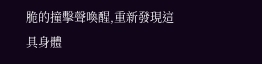脆的撞擊聲喚醒,重新發現這具身體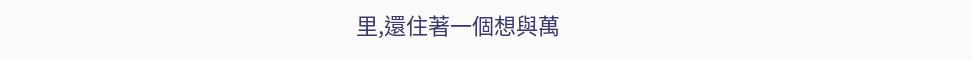里,還住著一個想與萬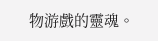物游戲的靈魂。